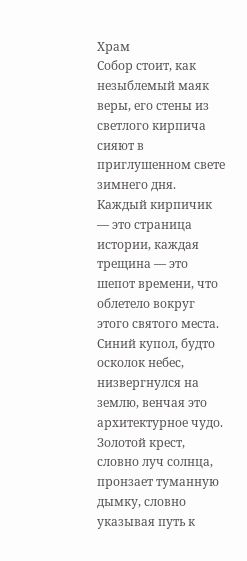Храм
Собор стоит, как незыблемый маяк веры, его стены из светлого кирпича сияют в приглушенном свете зимнего дня. Каждый кирпичик — это страница истории, каждая трещина — это шепот времени, что облетело вокруг этого святого места.
Синий купол, будто осколок небес, низвергнулся на землю, венчая это архитектурное чудо. Золотой крест, словно луч солнца, пронзает туманную дымку, словно указывая путь к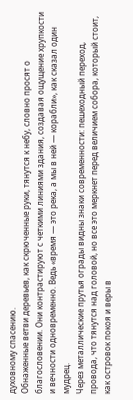духовному спасению.
Обнаженные ветви деревьев, как скрюченные руки, тянутся к небу, словно просят о благословении. Они контрастируют с четкими линиями здания, создавая ощущение хрупкости и вечности одновременно. Ведь «время — это река, а мы в ней — корабли», как сказал один мудрец.
Через металлические прутья ограды видны знаки современности: пешеходный переход, провода, что тянутся над головой, но все это меркнет перед величием собора, который стоит, как островок покоя и веры в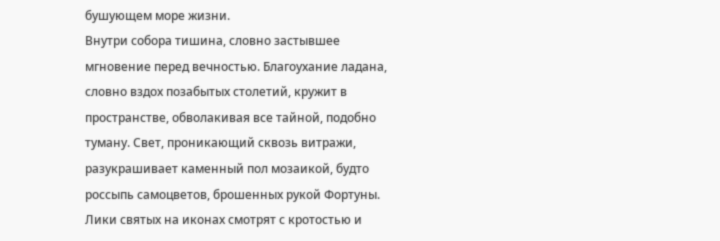бушующем море жизни.
Внутри собора тишина, словно застывшее мгновение перед вечностью. Благоухание ладана, словно вздох позабытых столетий, кружит в пространстве, обволакивая все тайной, подобно туману. Свет, проникающий сквозь витражи, разукрашивает каменный пол мозаикой, будто россыпь самоцветов, брошенных рукой Фортуны.
Лики святых на иконах смотрят с кротостью и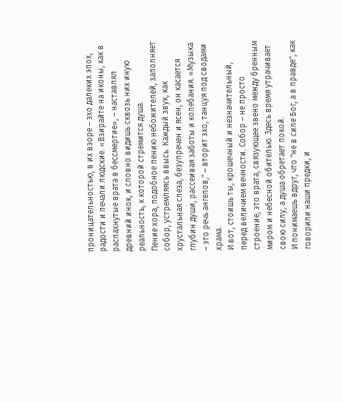проницательностью, в их взоре – эхо далеких эпох, радости и печали людские. «Взирайте на иконы, как в распахнутые врата в бессмертие», – наставлял древний инок, и словно видишь сквозь них иную реальность, к которой стремится душа.
Пение хора, подобное пению небожителей, заполняет собор, устремляясь ввысь. Каждый звук, как хрустальная слеза, безупречен и ясен, он касается глубин души, рассеивая заботы и колебания. «Музыка – это речь ангелов," – вторит эхо, танцуя под сводами храма.
И вот, стоишь ты, крошечный и незначительный, перед величием вечности. Собор – не просто строение, это врата, связующее звено между бренным миром и небесной обителью. Здесь время утрачивает свою силу, а душа обретает покой.
И понимаешь вдруг, что "не в силе Бог, а в правде", как говорили наши предки, и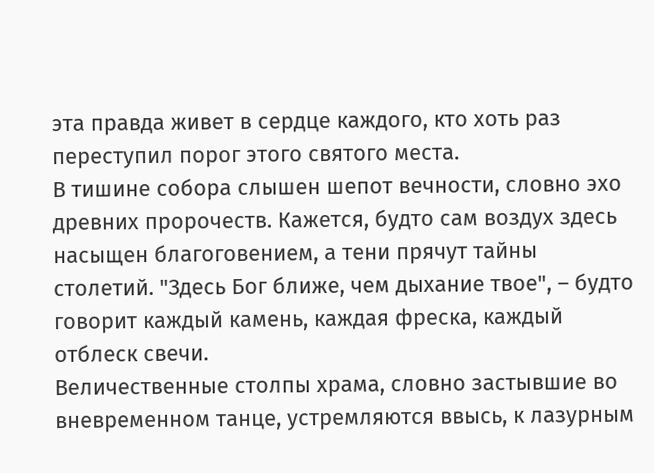эта правда живет в сердце каждого, кто хоть раз переступил порог этого святого места.
В тишине собора слышен шепот вечности, словно эхо древних пророчеств. Кажется, будто сам воздух здесь насыщен благоговением, а тени прячут тайны столетий. "Здесь Бог ближе, чем дыхание твое", – будто говорит каждый камень, каждая фреска, каждый отблеск свечи.
Величественные столпы храма, словно застывшие во вневременном танце, устремляются ввысь, к лазурным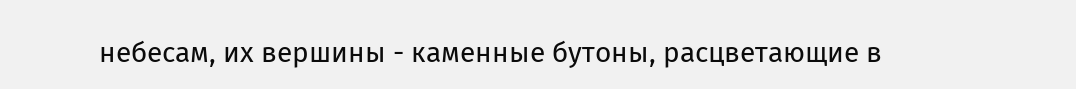небесам, их вершины - каменные бутоны, расцветающие в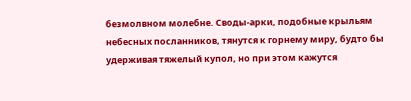безмолвном молебне. Своды-арки, подобные крыльям небесных посланников, тянутся к горнему миру, будто бы удерживая тяжелый купол, но при этом кажутся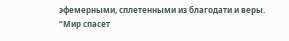эфемерными, сплетенными из благодати и веры. "Мир спасет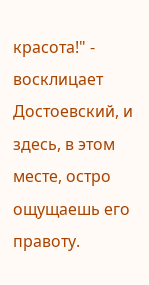красота!" - восклицает Достоевский, и здесь, в этом месте, остро ощущаешь его правоту.